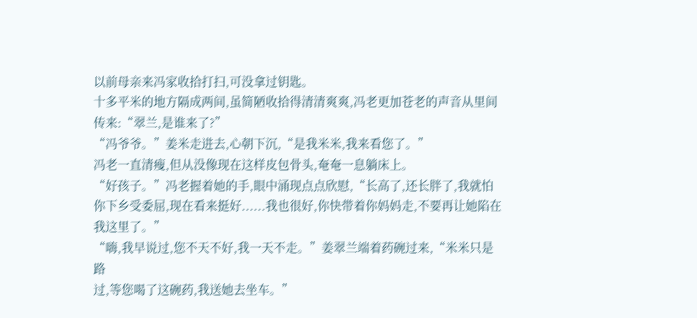以前母亲来冯家收拾打扫,可没拿过钥匙。
十多平米的地方隔成两间,虽简陋收拾得清清爽爽,冯老更加苍老的声音从里间传来:“翠兰,是谁来了?”
“冯爷爷。”姜米走进去,心朝下沉,“是我米米,我来看您了。”
冯老一直清瘦,但从没像现在这样皮包骨头,奄奄一息躺床上。
“好孩子。”冯老握着她的手,眼中涌现点点欣慰,“长高了,还长胖了,我就怕你下乡受委屈,现在看来挺好......我也很好,你快带着你妈妈走,不要再让她陷在我这里了。”
“嗨,我早说过,您不天不好,我一天不走。”姜翠兰端着药碗过来,“米米只是路
过,等您喝了这碗药,我送她去坐车。”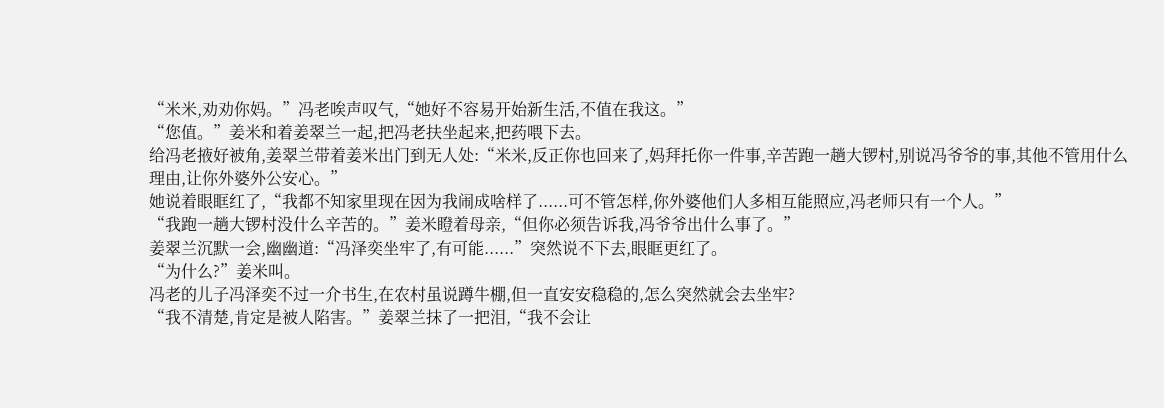“米米,劝劝你妈。”冯老唉声叹气,“她好不容易开始新生活,不值在我这。”
“您值。”姜米和着姜翠兰一起,把冯老扶坐起来,把药喂下去。
给冯老掖好被角,姜翠兰带着姜米出门到无人处:“米米,反正你也回来了,妈拜托你一件事,辛苦跑一趟大锣村,别说冯爷爷的事,其他不管用什么理由,让你外婆外公安心。”
她说着眼眶红了,“我都不知家里现在因为我闹成啥样了......可不管怎样,你外婆他们人多相互能照应,冯老师只有一个人。”
“我跑一趟大锣村没什么辛苦的。”姜米瞪着母亲,“但你必须告诉我,冯爷爷出什么事了。”
姜翠兰沉默一会,幽幽道:“冯泽奕坐牢了,有可能......”突然说不下去,眼眶更红了。
“为什么?”姜米叫。
冯老的儿子冯泽奕不过一介书生,在农村虽说蹲牛棚,但一直安安稳稳的,怎么突然就会去坐牢?
“我不清楚,肯定是被人陷害。”姜翠兰抹了一把泪,“我不会让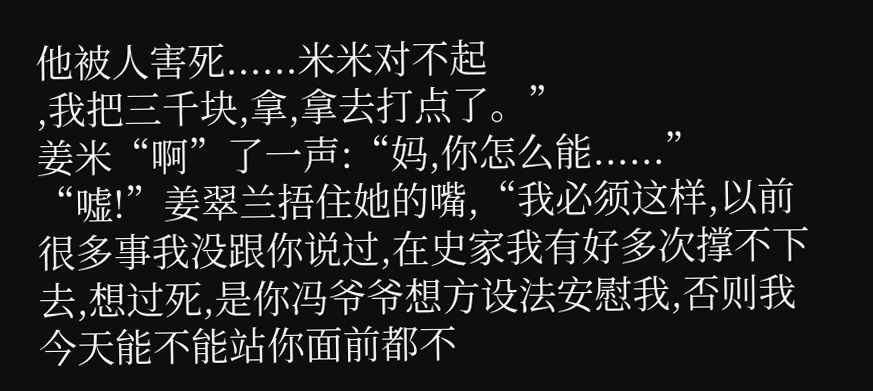他被人害死......米米对不起
,我把三千块,拿,拿去打点了。”
姜米“啊”了一声:“妈,你怎么能......”
“嘘!”姜翠兰捂住她的嘴,“我必须这样,以前很多事我没跟你说过,在史家我有好多次撑不下去,想过死,是你冯爷爷想方设法安慰我,否则我今天能不能站你面前都不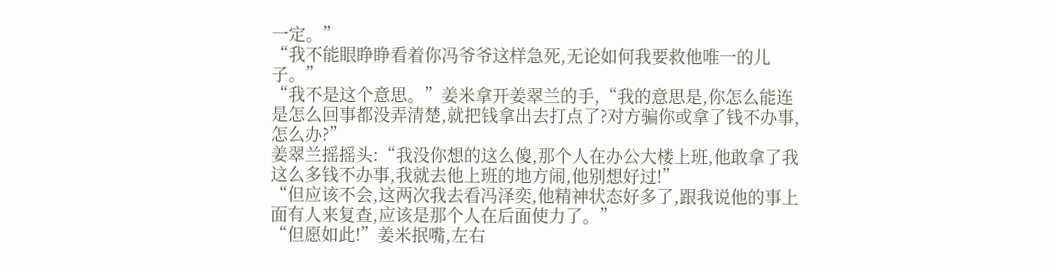一定。”
“我不能眼睁睁看着你冯爷爷这样急死,无论如何我要救他唯一的儿子。”
“我不是这个意思。”姜米拿开姜翠兰的手,“我的意思是,你怎么能连是怎么回事都没弄清楚,就把钱拿出去打点了?对方骗你或拿了钱不办事,怎么办?”
姜翠兰摇摇头:“我没你想的这么傻,那个人在办公大楼上班,他敢拿了我这么多钱不办事,我就去他上班的地方闹,他别想好过!”
“但应该不会,这两次我去看冯泽奕,他精神状态好多了,跟我说他的事上面有人来复查,应该是那个人在后面使力了。”
“但愿如此!”姜米抿嘴,左右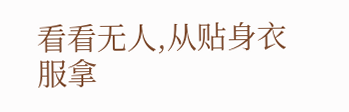看看无人,从贴身衣服拿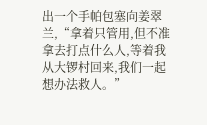出一个手帕包塞向姜翠兰,“拿着只管用,但不准拿去打点什么人,等着我从大锣村回来,我们一起想办法救人。”